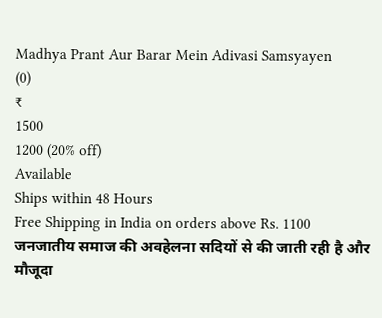Madhya Prant Aur Barar Mein Adivasi Samsyayen
(0)
₹
1500
1200 (20% off)
Available
Ships within 48 Hours
Free Shipping in India on orders above Rs. 1100
जनजातीय समाज की अवहेलना सदियों से की जाती रही है और मौजूदा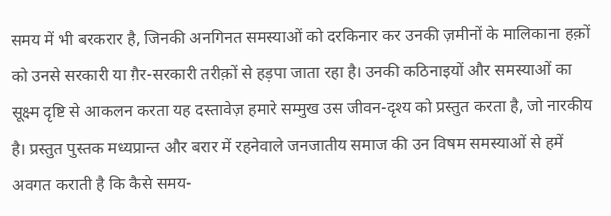समय में भी बरकरार है, जिनकी अनगिनत समस्याओं को दरकिनार कर उनकी ज़मीनों के मालिकाना हक़ों को उनसे सरकारी या ग़ैर-सरकारी तरीक़ों से हड़पा जाता रहा है। उनकी कठिनाइयों और समस्याओं का सूक्ष्म दृष्टि से आकलन करता यह दस्तावेज़ हमारे सम्मुख उस जीवन-दृश्य को प्रस्तुत करता है, जो नारकीय है। प्रस्तुत पुस्तक मध्यप्रान्त और बरार में रहनेवाले जनजातीय समाज की उन विषम समस्याओं से हमें अवगत कराती है कि कैसे समय-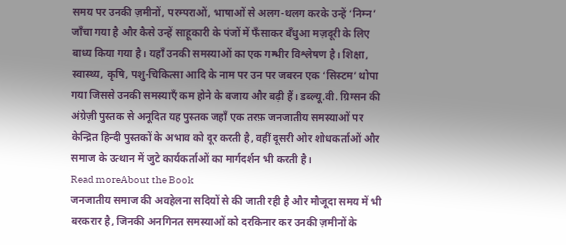समय पर उनकी ज़मीनों, परम्पराओं, भाषाओं से अलग-थलग करके उन्हें ‘निम्न’ जाँचा गया है और कैसे उन्हें साहूकारी के पंजों में फँसाकर बँधुआ मज़दूरी के लिए बाध्य किया गया है। यहाँ उनकी समस्याओं का एक गम्भीर विश्लेषण है। शिक्षा, स्वास्थ्य, कृषि, पशु-चिकित्सा आदि के नाम पर उन पर जबरन एक ‘सिस्टम’ थोपा गया जिससे उनकी समस्याएँ कम होने के बजाय और बढ़ी हैं। डब्ल्यू.वी. ग्रिग्सन की अंग्रेज़ी पुस्तक से अनूदित यह पुस्तक जहाँ एक तरफ़ जनजातीय समस्याओं पर केन्द्रित हिन्दी पुस्तकों के अभाव को दूर करती है, वहीं दूसरी ओर शोधकर्ताओं और समाज के उत्थान में जुटे कार्यकर्ताओं का मार्गदर्शन भी करती है।
Read moreAbout the Book
जनजातीय समाज की अवहेलना सदियों से की जाती रही है और मौजूदा समय में भी बरकरार है, जिनकी अनगिनत समस्याओं को दरकिनार कर उनकी ज़मीनों के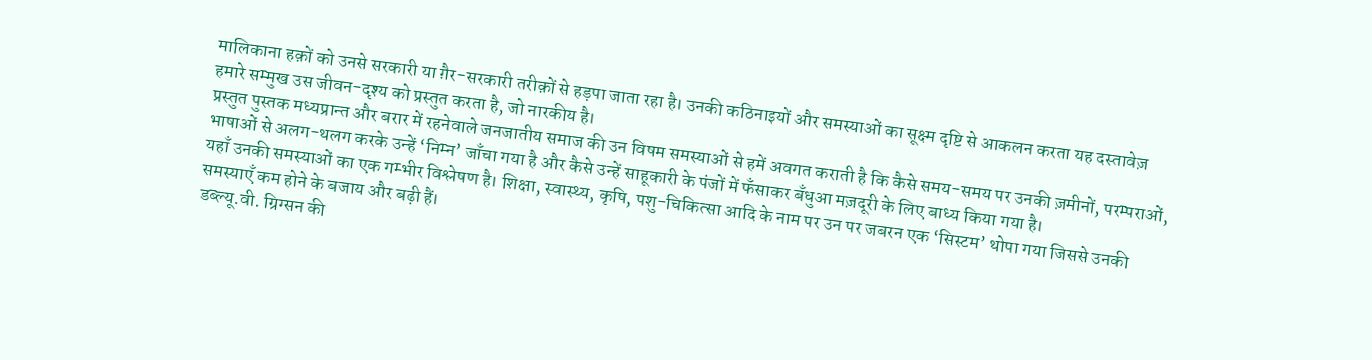मालिकाना हक़ों को उनसे सरकारी या ग़ैर-सरकारी तरीक़ों से हड़पा जाता रहा है। उनकी कठिनाइयों और समस्याओं का सूक्ष्म दृष्टि से आकलन करता यह दस्तावेज़ हमारे सम्मुख उस जीवन-दृश्य को प्रस्तुत करता है, जो नारकीय है।
प्रस्तुत पुस्तक मध्यप्रान्त और बरार में रहनेवाले जनजातीय समाज की उन विषम समस्याओं से हमें अवगत कराती है कि कैसे समय-समय पर उनकी ज़मीनों, परम्पराओं, भाषाओं से अलग-थलग करके उन्हें ‘निम्न’ जाँचा गया है और कैसे उन्हें साहूकारी के पंजों में फँसाकर बँधुआ मज़दूरी के लिए बाध्य किया गया है।
यहाँ उनकी समस्याओं का एक गम्भीर विश्लेषण है। शिक्षा, स्वास्थ्य, कृषि, पशु-चिकित्सा आदि के नाम पर उन पर जबरन एक ‘सिस्टम’ थोपा गया जिससे उनकी समस्याएँ कम होने के बजाय और बढ़ी हैं।
डब्ल्यू.वी. ग्रिग्सन की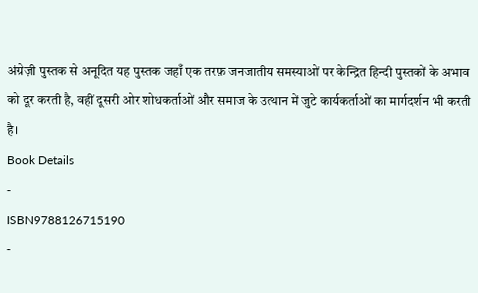अंग्रेज़ी पुस्तक से अनूदित यह पुस्तक जहाँ एक तरफ़ जनजातीय समस्याओं पर केन्द्रित हिन्दी पुस्तकों के अभाव को दूर करती है, वहीं दूसरी ओर शोधकर्ताओं और समाज के उत्थान में जुटे कार्यकर्ताओं का मार्गदर्शन भी करती है।
Book Details
-
ISBN9788126715190
-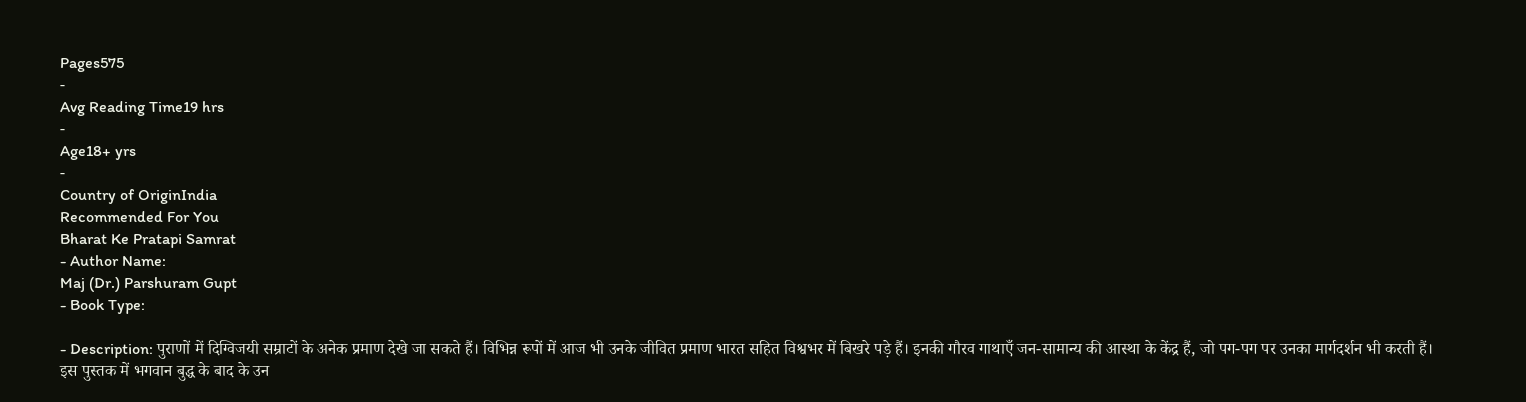Pages575
-
Avg Reading Time19 hrs
-
Age18+ yrs
-
Country of OriginIndia
Recommended For You
Bharat Ke Pratapi Samrat
- Author Name:
Maj (Dr.) Parshuram Gupt
- Book Type:

- Description: पुराणों में दिग्विजयी सम्राटों के अनेक प्रमाण देखे जा सकते हैं। विभिन्न रूपों में आज भी उनके जीवित प्रमाण भारत सहित विश्वभर में बिखरे पड़े हैं। इनकी गौरव गाथाएँ जन-सामान्य की आस्था के केंद्र हैं, जो पग-पग पर उनका मार्गदर्शन भी करती हैं। इस पुस्तक में भगवान बुद्ध के बाद के उन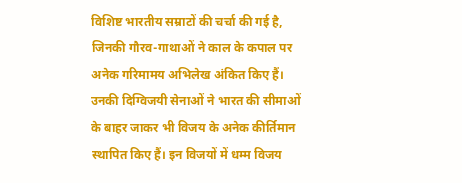विशिष्ट भारतीय सम्राटों की चर्चा की गई है, जिनकी गौरव-गाथाओं ने काल के कपाल पर अनेक गरिमामय अभिलेख अंकित किए हैं। उनकी दिग्विजयी सेनाओं ने भारत की सीमाओं के बाहर जाकर भी विजय के अनेक कीर्तिमान स्थापित किए हैं। इन विजयों में धम्म विजय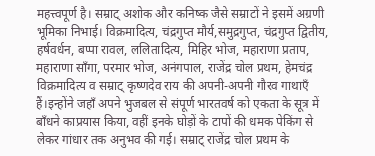महत्त्वपूर्ण है। सम्राट् अशोक और कनिष्क जैसे सम्राटों ने इसमें अग्रणी भूमिका निभाई। विक्रमादित्य, चंद्रगुप्त मौर्य,समुद्रगुप्त, चंद्रगुप्त द्वितीय, हर्षवर्धन, बप्पा रावल, ललितादित्य, मिहिर भोज, महाराणा प्रताप, महाराणा साँगा, परमार भोज, अनंगपाल, राजेंद्र चोल प्रथम, हेमचंद्र विक्रमादित्य व सम्राट् कृष्णदेव राय की अपनी-अपनी गौरव गाथाएँ हैं।इन्होंने जहाँ अपने भुजबल से संपूर्ण भारतवर्ष को एकता के सूत्र में बाँधने काप्रयास किया, वहीं इनके घोड़ों के टापों की धमक पेकिंग से लेकर गांधार तक अनुभव की गई। सम्राट् राजेंद्र चोल प्रथम के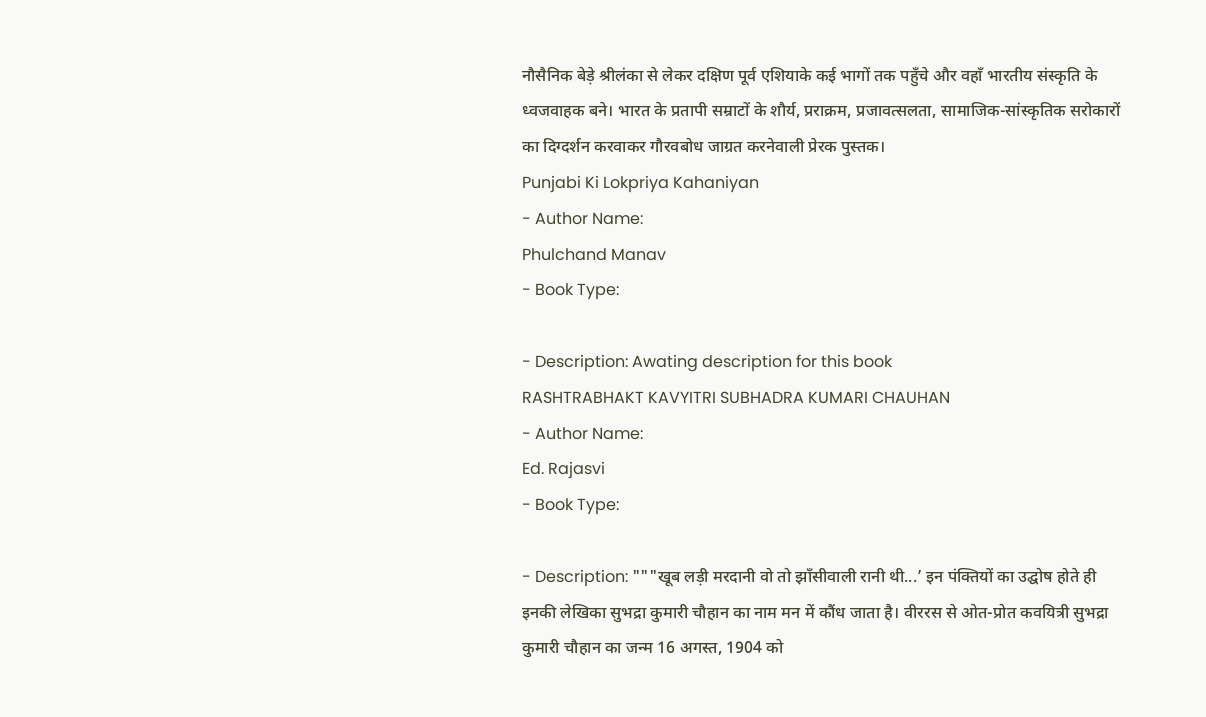नौसैनिक बेड़े श्रीलंका से लेकर दक्षिण पूर्व एशियाके कई भागों तक पहुँचे और वहाँ भारतीय संस्कृति के ध्वजवाहक बने। भारत के प्रतापी सम्राटों के शौर्य, प्रराक्रम, प्रजावत्सलता, सामाजिक-सांस्कृतिक सरोकारों का दिग्दर्शन करवाकर गौरवबोध जाग्रत करनेवाली प्रेरक पुस्तक।
Punjabi Ki Lokpriya Kahaniyan
- Author Name:
Phulchand Manav
- Book Type:

- Description: Awating description for this book
RASHTRABHAKT KAVYITRI SUBHADRA KUMARI CHAUHAN
- Author Name:
Ed. Rajasvi
- Book Type:

- Description: """खूब लड़ी मरदानी वो तो झाँसीवाली रानी थी...’ इन पंक्तियों का उद्घोष होते ही इनकी लेखिका सुभद्रा कुमारी चौहान का नाम मन में कौंध जाता है। वीररस से ओत-प्रोत कवयित्री सुभद्रा कुमारी चौहान का जन्म 16 अगस्त, 1904 को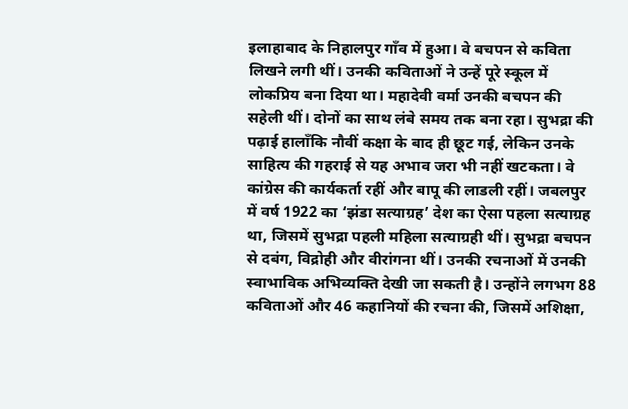इलाहाबाद के निहालपुर गाँव में हुआ। वे बचपन से कविता लिखने लगी थीं। उनकी कविताओं ने उन्हें पूरे स्कूल में लोकप्रिय बना दिया था। महादेवी वर्मा उनकी बचपन की सहेली थीं। दोनों का साथ लंबे समय तक बना रहा। सुभद्रा की पढ़ाई हालाँकि नौवीं कक्षा के बाद ही छूट गई, लेकिन उनके साहित्य की गहराई से यह अभाव जरा भी नहीं खटकता। वे कांग्रेस की कार्यकर्ता रहीं और बापू की लाडली रहीं। जबलपुर में वर्ष 1922 का ‘झंडा सत्याग्रह’ देश का ऐसा पहला सत्याग्रह था, जिसमें सुभद्रा पहली महिला सत्याग्रही थीं। सुभद्रा बचपन से दबंग, विद्रोही और वीरांगना थीं। उनकी रचनाओं में उनकी स्वाभाविक अभिव्यक्ति देखी जा सकती है। उन्होंने लगभग 88 कविताओं और 46 कहानियों की रचना की, जिसमें अशिक्षा,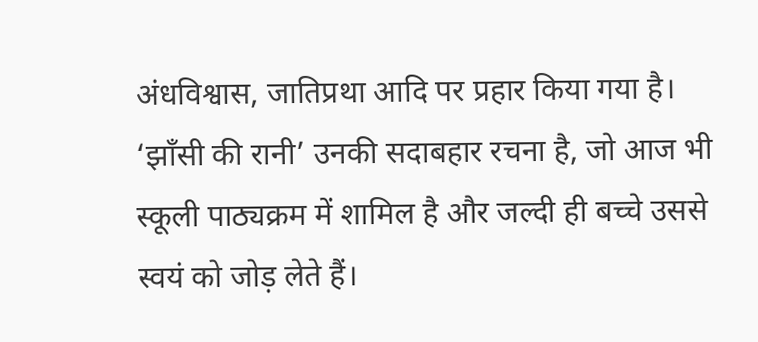अंधविश्वास, जातिप्रथा आदि पर प्रहार किया गया है। ‘झाँसी की रानी’ उनकी सदाबहार रचना है, जो आज भी स्कूली पाठ्यक्रम में शामिल है और जल्दी ही बच्चे उससे स्वयं को जोड़ लेते हैं।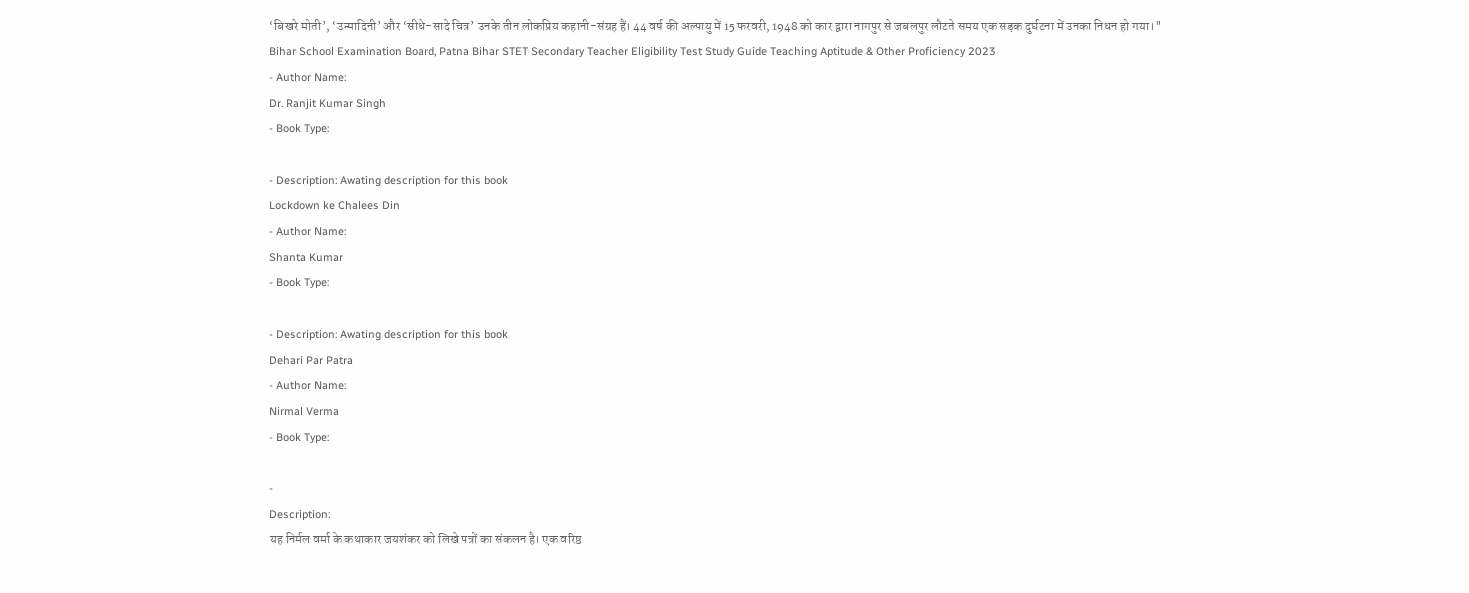‘बिखरे मोती’, ‘उन्मादिनी’ और ‘सीधे-सादे चित्र’ उनके तीन लोकप्रिय कहानी-संग्रह हैं। 44 वर्ष की अल्पायु में 15 फरवरी, 1948 को कार द्वारा नागपुर से जबलपुर लौटते समय एक सड़क दुर्घटना में उनका निधन हो गया।"
Bihar School Examination Board, Patna Bihar STET Secondary Teacher Eligibility Test Study Guide Teaching Aptitude & Other Proficiency 2023
- Author Name:
Dr. Ranjit Kumar Singh
- Book Type:

- Description: Awating description for this book
Lockdown ke Chalees Din
- Author Name:
Shanta Kumar
- Book Type:

- Description: Awating description for this book
Dehari Par Patra
- Author Name:
Nirmal Verma
- Book Type:

-
Description:
यह निर्मल वर्मा के कथाकार जयशंकर को लिखे पत्रों का संकलन है। एक वरिष्ठ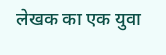लेखक का एक युवा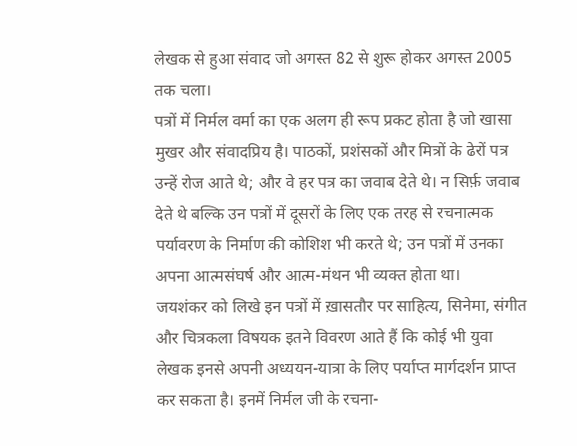लेखक से हुआ संवाद जो अगस्त 82 से शुरू होकर अगस्त 2005 तक चला।
पत्रों में निर्मल वर्मा का एक अलग ही रूप प्रकट होता है जो खासा मुखर और संवादप्रिय है। पाठकों, प्रशंसकों और मित्रों के ढेरों पत्र उन्हें रोज आते थे; और वे हर पत्र का जवाब देते थे। न सिर्फ़ जवाब देते थे बल्कि उन पत्रों में दूसरों के लिए एक तरह से रचनात्मक पर्यावरण के निर्माण की कोशिश भी करते थे; उन पत्रों में उनका अपना आत्मसंघर्ष और आत्म-मंथन भी व्यक्त होता था।
जयशंकर को लिखे इन पत्रों में ख़ासतौर पर साहित्य, सिनेमा, संगीत और चित्रकला विषयक इतने विवरण आते हैं कि कोई भी युवा लेखक इनसे अपनी अध्ययन-यात्रा के लिए पर्याप्त मार्गदर्शन प्राप्त कर सकता है। इनमें निर्मल जी के रचना-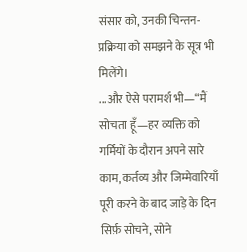संसार को, उनकी चिन्तन-प्रक्रिया को समझने के सूत्र भी मिलेंगे।
...और ऐसे परामर्श भी—“मैं सोचता हूँ—हर व्यक्ति को गर्मियों के दौरान अपने सारे काम, कर्तव्य और जिम्मेवारियाँ पूरी करने के बाद जाड़े के दिन सिर्फ़ सोचने, सोने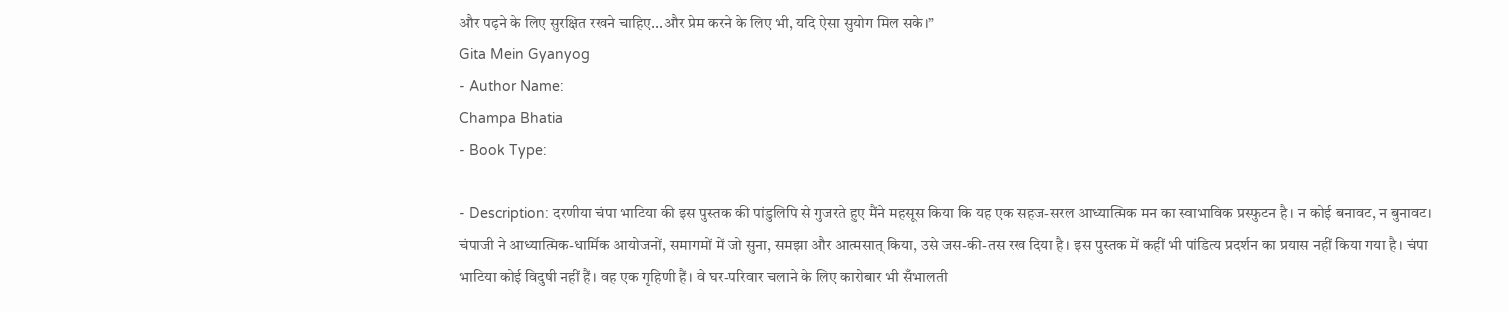और पढ़ने के लिए सुरक्षित रखने चाहिए...और प्रेम करने के लिए भी, यदि ऐसा सुयोग मिल सके।”
Gita Mein Gyanyog
- Author Name:
Champa Bhatia
- Book Type:

- Description: दरणीया चंपा भाटिया की इस पुस्तक की पांडुलिपि से गुजरते हुए मैंने महसूस किया कि यह एक सहज-सरल आध्यात्मिक मन का स्वाभाविक प्रस्फुटन है। न कोई बनावट, न बुनावट। चंपाजी ने आध्यात्मिक-धार्मिक आयोजनों, समागमों में जो सुना, समझा और आत्मसात् किया, उसे जस-की-तस रख दिया है। इस पुस्तक में कहीं भी पांडित्य प्रदर्शन का प्रयास नहीं किया गया है। चंपा भाटिया कोई विदुषी नहीं हैं। वह एक गृहिणी हैं। वे घर-परिवार चलाने के लिए कारोबार भी सँभालती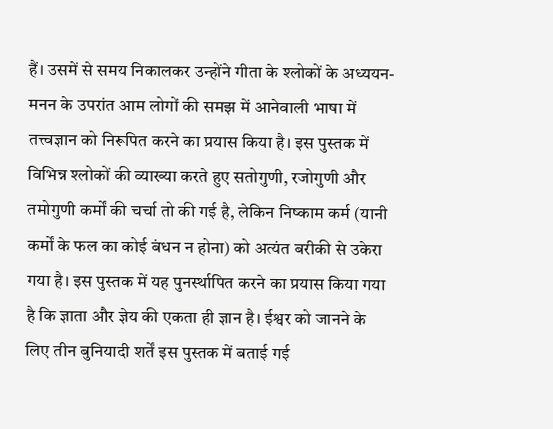हैं। उसमें से समय निकालकर उन्होंने गीता के श्लोकों के अध्ययन-मनन के उपरांत आम लोगों की समझ में आनेवाली भाषा में तत्त्वज्ञान को निरूपित करने का प्रयास किया है। इस पुस्तक में विभिन्न श्लोकों की व्याख्या करते हुए सतोगुणी, रजोगुणी और तमोगुणी कर्मों की चर्चा तो की गई है, लेकिन निष्काम कर्म (यानी कर्मों के फल का कोई बंधन न होना) को अत्यंत बरीकी से उकेरा गया है। इस पुस्तक में यह पुनर्स्थापित करने का प्रयास किया गया है कि ज्ञाता और ज्ञेय की एकता ही ज्ञान है। ईश्वर को जानने के लिए तीन बुनियादी शर्तें इस पुस्तक में बताई गई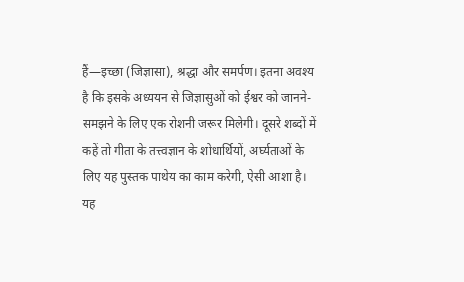हैं—इच्छा (जिज्ञासा), श्रद्धा और समर्पण। इतना अवश्य है कि इसके अध्ययन से जिज्ञासुओं को ईश्वर को जानने-समझने के लिए एक रोशनी जरूर मिलेगी। दूसरे शब्दों में कहें तो गीता के तत्त्वज्ञान के शोधार्थियों, अर्घ्यताओं के लिए यह पुस्तक पाथेय का काम करेगी, ऐसी आशा है। यह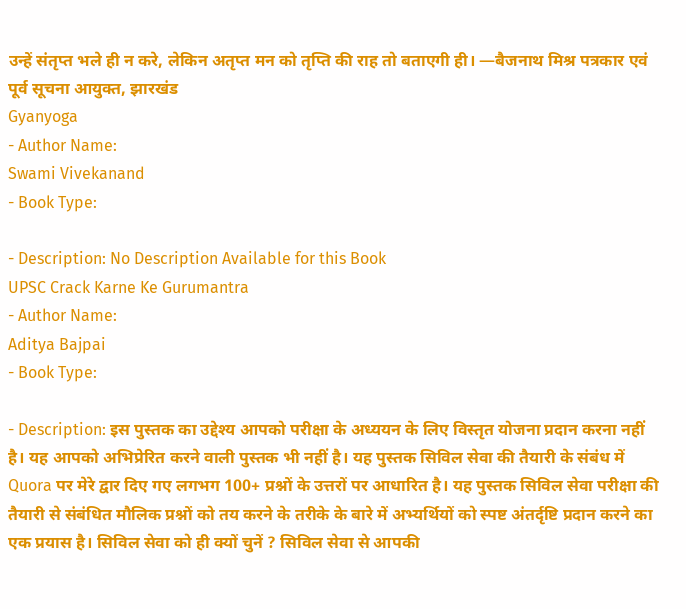उन्हें संतृप्त भले ही न करे, लेकिन अतृप्त मन को तृप्ति की राह तो बताएगी ही। —बैजनाथ मिश्र पत्रकार एवं पूर्व सूचना आयुक्त, झारखंड
Gyanyoga
- Author Name:
Swami Vivekanand
- Book Type:

- Description: No Description Available for this Book
UPSC Crack Karne Ke Gurumantra
- Author Name:
Aditya Bajpai
- Book Type:

- Description: इस पुस्तक का उद्देश्य आपको परीक्षा के अध्ययन के लिए विस्तृत योजना प्रदान करना नहीं है। यह आपको अभिप्रेरित करने वाली पुस्तक भी नहीं है। यह पुस्तक सिविल सेवा की तैयारी के संबंध में Quora पर मेरे द्वार दिए गए लगभग 100+ प्रश्नों के उत्तरों पर आधारित है। यह पुस्तक सिविल सेवा परीक्षा की तैयारी से संबंधित मौलिक प्रश्नों को तय करने के तरीके के बारे में अभ्यर्थियों को स्पष्ट अंतर्दृष्टि प्रदान करने का एक प्रयास है। सिविल सेवा को ही क्यों चुनें ? सिविल सेवा से आपकी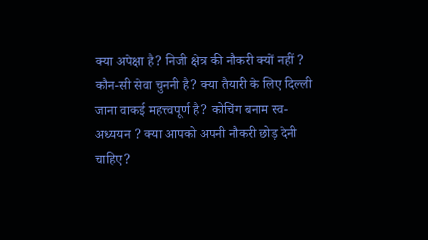क्या अपेक्षा है? निजी क्षेत्र की नौकरी क्यों नहीं ? कौन-सी सेवा चुननी है? क्या तैयारी के लिए दिल्ली जाना वाकई महत्त्वपूर्ण है? कोचिंग बनाम स्व-अध्ययन ? क्या आपको अपनी नौकरी छोड़ देनी चाहिए?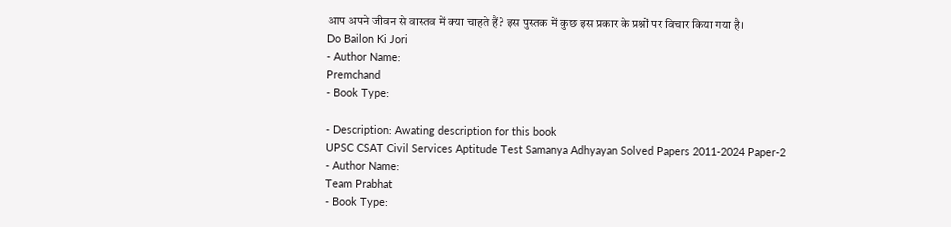आप अपने जीवन से वास्तव में क्या चाहते हैं? इस पुस्तक में कुछ इस प्रकार के प्रश्नों पर विचार किया गया है।
Do Bailon Ki Jori
- Author Name:
Premchand
- Book Type:

- Description: Awating description for this book
UPSC CSAT Civil Services Aptitude Test Samanya Adhyayan Solved Papers 2011-2024 Paper-2
- Author Name:
Team Prabhat
- Book Type: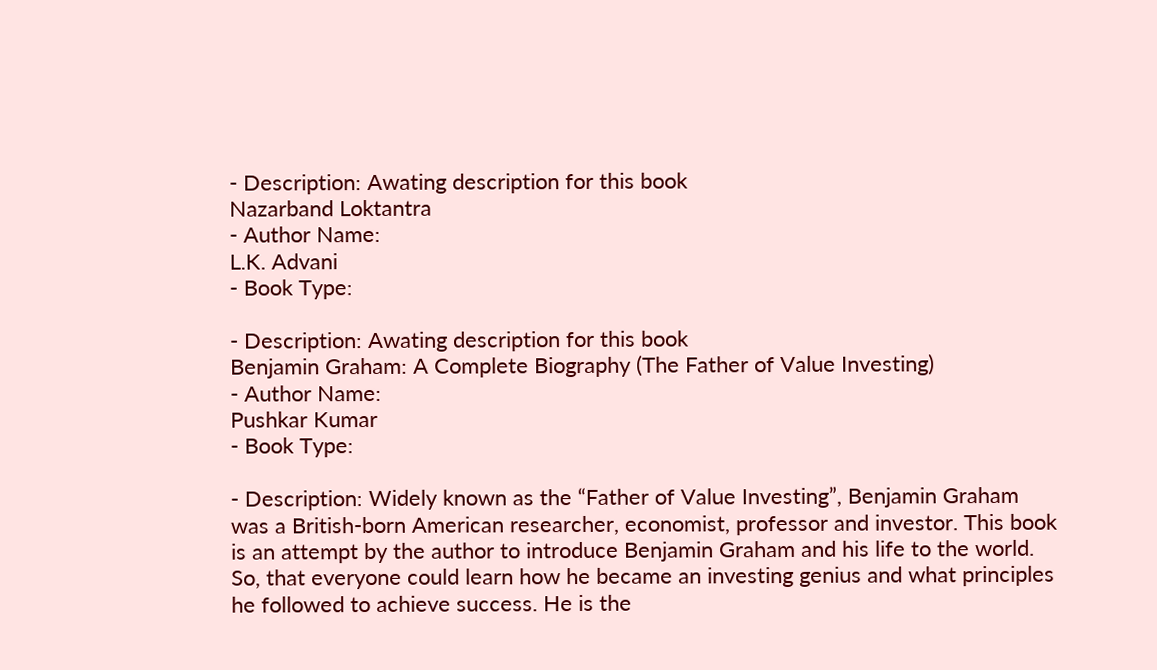- Description: Awating description for this book
Nazarband Loktantra
- Author Name:
L.K. Advani
- Book Type:

- Description: Awating description for this book
Benjamin Graham: A Complete Biography (The Father of Value Investing)
- Author Name:
Pushkar Kumar
- Book Type:

- Description: Widely known as the “Father of Value Investing”, Benjamin Graham was a British-born American researcher, economist, professor and investor. This book is an attempt by the author to introduce Benjamin Graham and his life to the world. So, that everyone could learn how he became an investing genius and what principles he followed to achieve success. He is the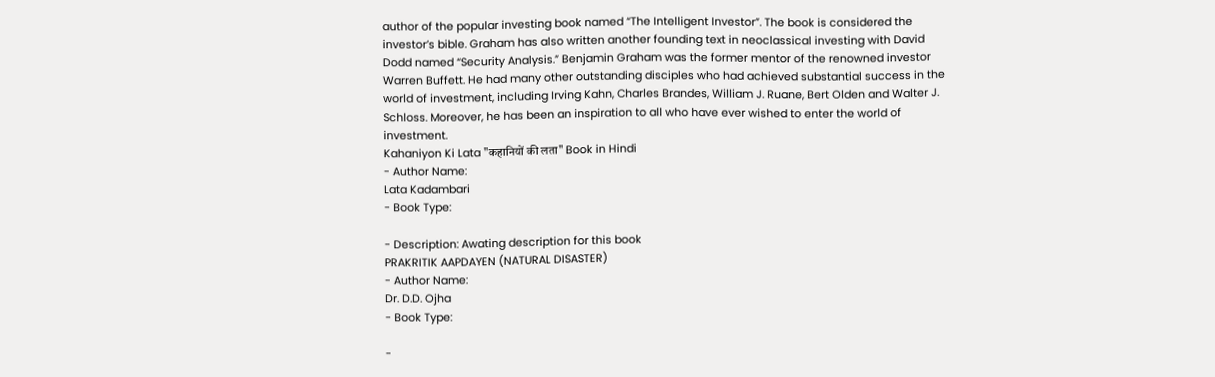author of the popular investing book named “The Intelligent Investor”. The book is considered the investor’s bible. Graham has also written another founding text in neoclassical investing with David Dodd named “Security Analysis.” Benjamin Graham was the former mentor of the renowned investor Warren Buffett. He had many other outstanding disciples who had achieved substantial success in the world of investment, including Irving Kahn, Charles Brandes, William J. Ruane, Bert Olden and Walter J. Schloss. Moreover, he has been an inspiration to all who have ever wished to enter the world of investment.
Kahaniyon Ki Lata "कहानियों की लता" Book in Hindi
- Author Name:
Lata Kadambari
- Book Type:

- Description: Awating description for this book
PRAKRITIK AAPDAYEN (NATURAL DISASTER)
- Author Name:
Dr. D.D. Ojha
- Book Type:

-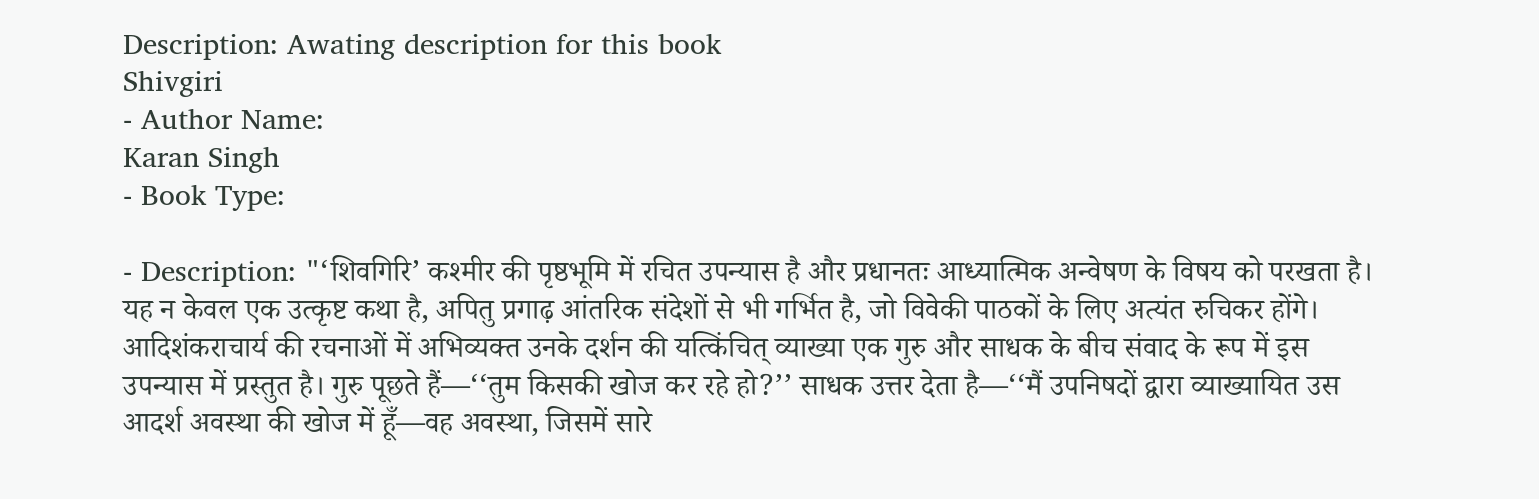Description: Awating description for this book
Shivgiri
- Author Name:
Karan Singh
- Book Type:

- Description: "‘शिवगिरि’ कश्मीर की पृष्ठभूमि में रचित उपन्यास है और प्रधानतः आध्यात्मिक अन्वेषण के विषय को परखता है। यह न केवल एक उत्कृष्ट कथा है, अपितु प्रगाढ़ आंतरिक संदेशों से भी गर्भित है, जो विवेकी पाठकों के लिए अत्यंत रुचिकर होंगे। आदिशंकराचार्य की रचनाओं में अभिव्यक्त उनके दर्शन की यत्किंचित् व्याख्या एक गुरु और साधक के बीच संवाद के रूप में इस उपन्यास में प्रस्तुत है। गुरु पूछते हैं—‘‘तुम किसकी खोज कर रहे हो?’’ साधक उत्तर देता है—‘‘मैं उपनिषदों द्वारा व्याख्यायित उस आदर्श अवस्था की खोज में हूँ—वह अवस्था, जिसमें सारे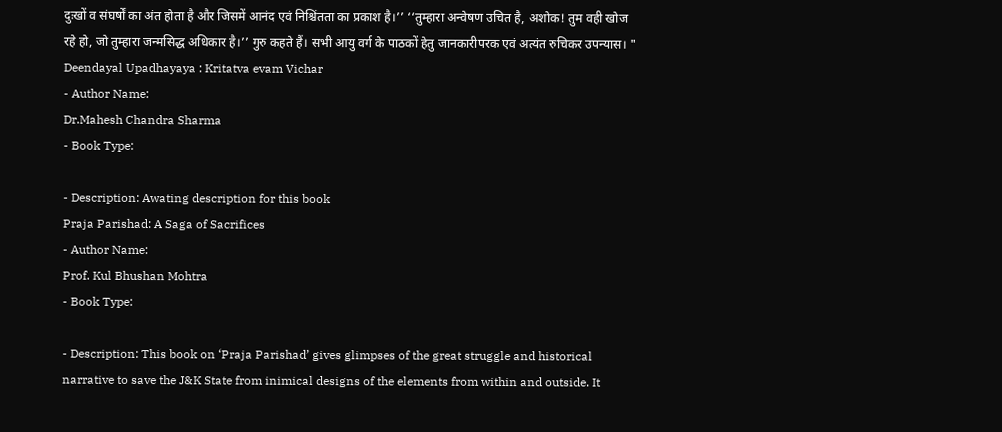दुःखों व संघर्षों का अंत होता है और जिसमें आनंद एवं निश्चिंतता का प्रकाश है।’’ ‘‘तुम्हारा अन्वेषण उचित है, अशोक! तुम वही खोज रहे हो, जो तुम्हारा जन्मसिद्ध अधिकार है।’’ गुरु कहते हैं। सभी आयु वर्ग के पाठकों हेतु जानकारीपरक एवं अत्यंत रुचिकर उपन्यास। "
Deendayal Upadhayaya : Kritatva evam Vichar
- Author Name:
Dr.Mahesh Chandra Sharma
- Book Type:

- Description: Awating description for this book
Praja Parishad: A Saga of Sacrifices
- Author Name:
Prof. Kul Bhushan Mohtra
- Book Type:

- Description: This book on ‘Praja Parishad’ gives glimpses of the great struggle and historical narrative to save the J&K State from inimical designs of the elements from within and outside. It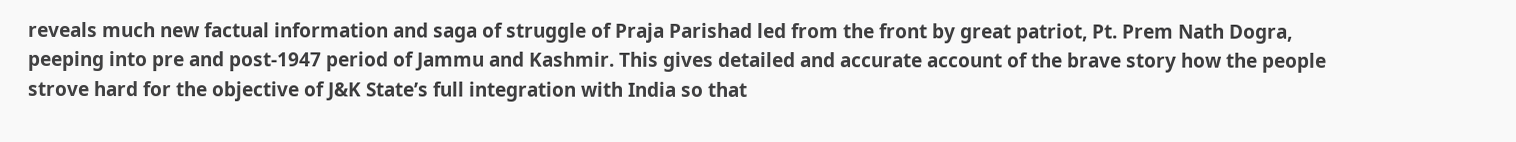reveals much new factual information and saga of struggle of Praja Parishad led from the front by great patriot, Pt. Prem Nath Dogra, peeping into pre and post-1947 period of Jammu and Kashmir. This gives detailed and accurate account of the brave story how the people strove hard for the objective of J&K State’s full integration with India so that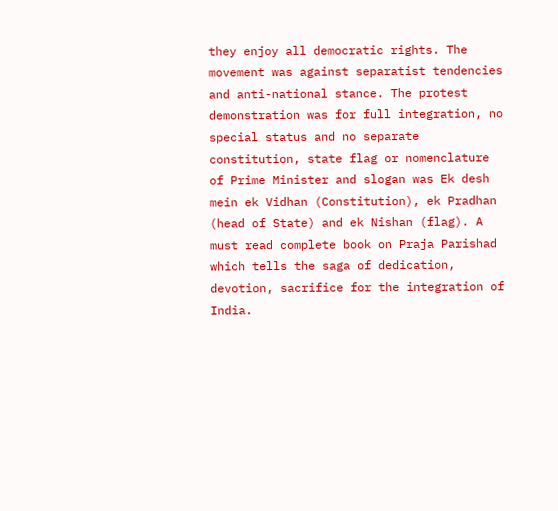they enjoy all democratic rights. The movement was against separatist tendencies and anti-national stance. The protest demonstration was for full integration, no special status and no separate constitution, state flag or nomenclature of Prime Minister and slogan was Ek desh mein ek Vidhan (Constitution), ek Pradhan (head of State) and ek Nishan (flag). A must read complete book on Praja Parishad which tells the saga of dedication, devotion, sacrifice for the integration of India.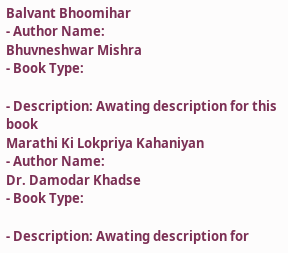Balvant Bhoomihar
- Author Name:
Bhuvneshwar Mishra
- Book Type:

- Description: Awating description for this book
Marathi Ki Lokpriya Kahaniyan
- Author Name:
Dr. Damodar Khadse
- Book Type:

- Description: Awating description for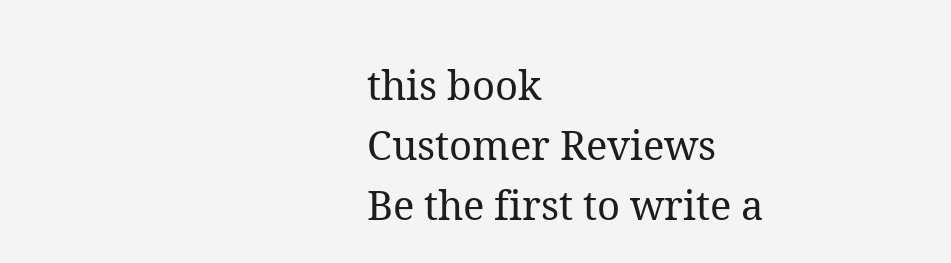this book
Customer Reviews
Be the first to write a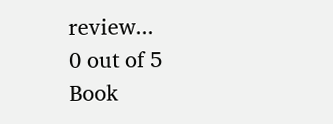review...
0 out of 5
Book